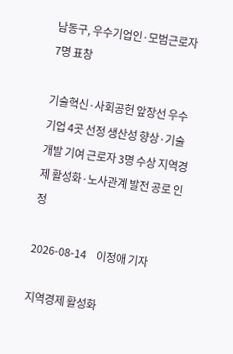남동구, 우수기업인·모범근로자 7명 표창

기술혁신·사회공헌 앞장선 우수기업 4곳 선정 생산성 향상·기술개발 기여 근로자 3명 수상 지역경제 활성화·노사관계 발전 공로 인정

2026-08-14     이정애 기자

지역경제 활성화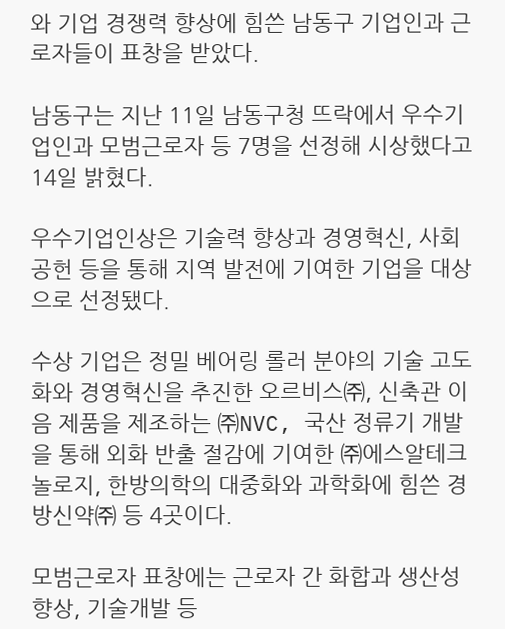와 기업 경쟁력 향상에 힘쓴 남동구 기업인과 근로자들이 표창을 받았다.

남동구는 지난 11일 남동구청 뜨락에서 우수기업인과 모범근로자 등 7명을 선정해 시상했다고 14일 밝혔다.

우수기업인상은 기술력 향상과 경영혁신, 사회공헌 등을 통해 지역 발전에 기여한 기업을 대상으로 선정됐다.

수상 기업은 정밀 베어링 롤러 분야의 기술 고도화와 경영혁신을 추진한 오르비스㈜, 신축관 이음 제품을 제조하는 ㈜NVC, 국산 정류기 개발을 통해 외화 반출 절감에 기여한 ㈜에스알테크놀로지, 한방의학의 대중화와 과학화에 힘쓴 경방신약㈜ 등 4곳이다.

모범근로자 표창에는 근로자 간 화합과 생산성 향상, 기술개발 등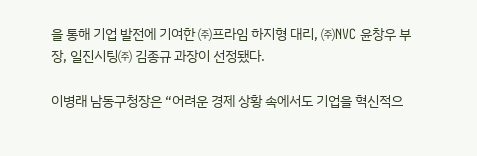을 통해 기업 발전에 기여한 ㈜프라임 하지형 대리, ㈜NVC 윤창우 부장, 일진시팅㈜ 김종규 과장이 선정됐다.

이병래 남동구청장은 “어려운 경제 상황 속에서도 기업을 혁신적으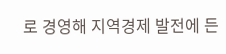로 경영해 지역경제 발전에 든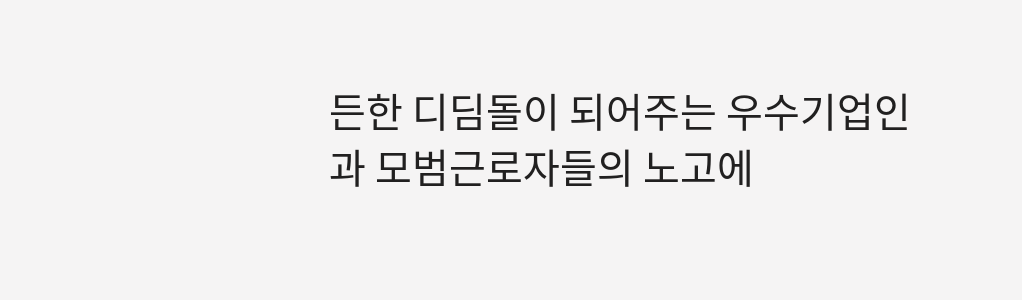든한 디딤돌이 되어주는 우수기업인과 모범근로자들의 노고에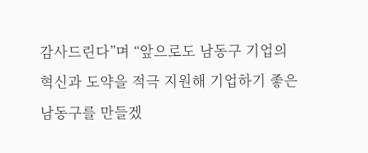감사드린다”며 “앞으로도 남동구 기업의 혁신과 도약을 적극 지원해 기업하기 좋은 남동구를 만들겠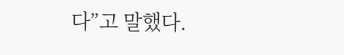다”고 말했다.